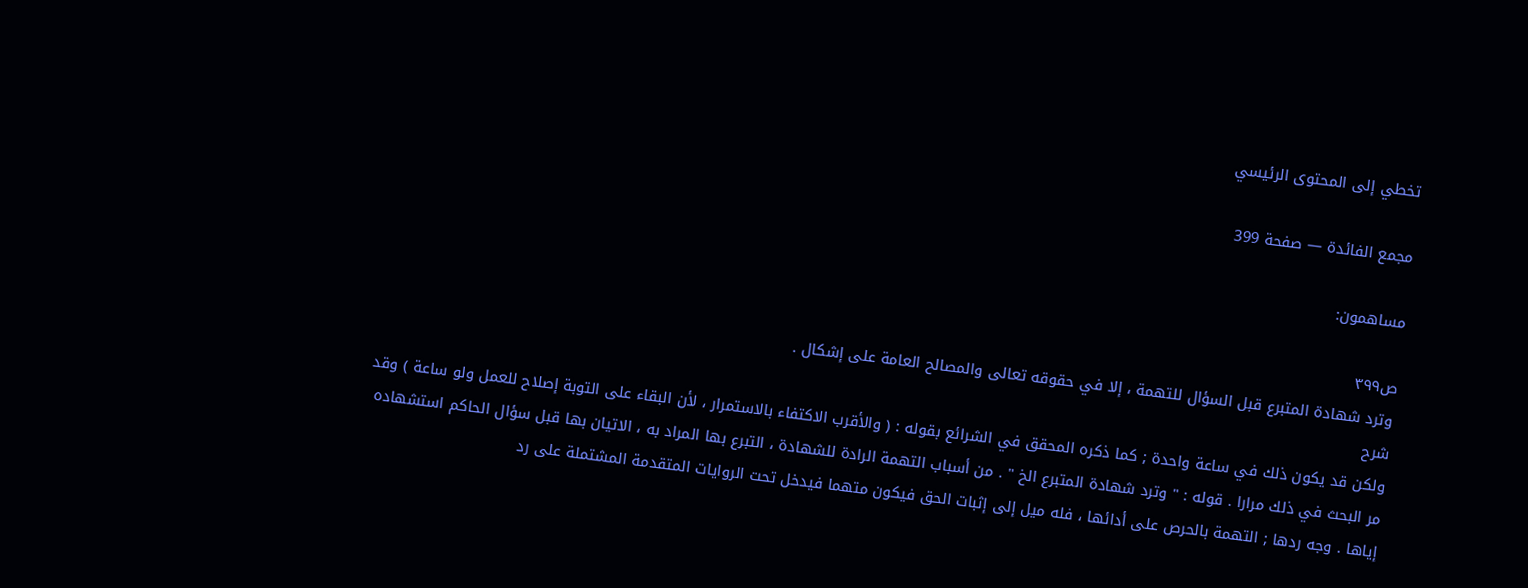تخطي إلى المحتوى الرئيسي

مجمع الفائدة — صفحة 399

مساهمون:

ص٣٩٩
وترد شهادة المتبرع قبل السؤال للتهمة ، إلا في حقوقه تعالى والمصالح العامة على إشكال .
شرح
ولكن قد يكون ذلك في ساعة واحدة ; كما ذكره المحقق في الشرائع بقوله : ( والأقرب الاكتفاء بالاستمرار ، لأن البقاء على التوبة إصلاح للعمل ولو ساعة ) وقد مر البحث في ذلك مرارا . قوله : " وترد شهادة المتبرع الخ " . من أسباب التهمة الرادة للشهادة ، التبرع بها المراد به ، الاتيان بها قبل سؤال الحاكم استشهاده إياها . وجه ردها ; التهمة بالحرص على أدائها ، فله ميل إلى إثبات الحق فيكون متهما فيدخل تحت الروايات المتقدمة المشتملة على رد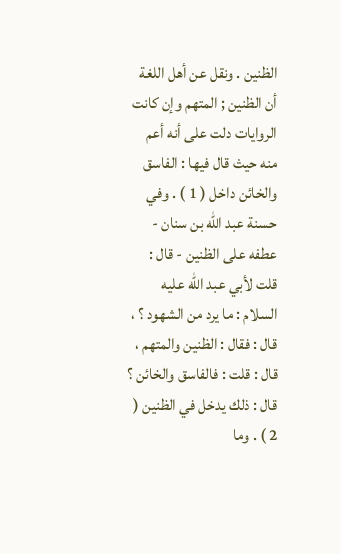الظنين . ونقل عن أهل اللغة أن الظنين ; المتهم وإن كانت الروايات دلت على أنه أعم منه حيث قال فيها : الفاسق والخائن داخل ( 1 ) . وفي حسنة عبد الله بن سنان - عطفه على الظنين - قال : قلت لأبي عبد الله عليه السلام : ما يرد من الشهود ؟ ، قال : فقال : الظنين والمتهم ، قال : قلت : فالفاسق والخائن ؟ قال : ذلك يدخل في الظنين ( 2 ) . وما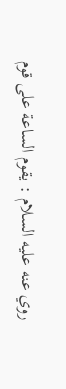روي عنه عليه السلام : يقوم الساعة على قوم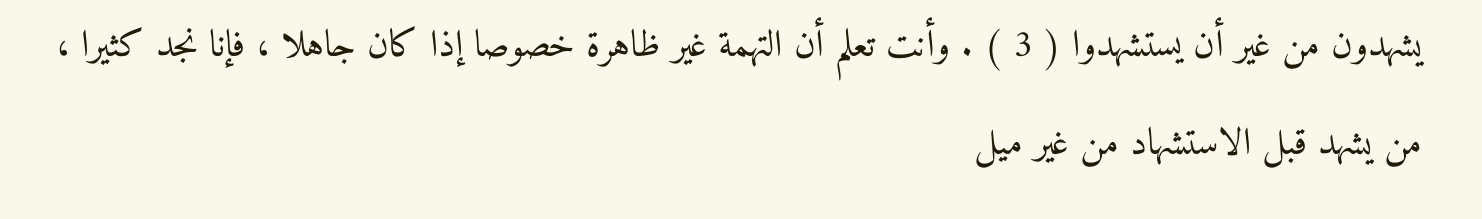يشهدون من غير أن يستشهدوا ( 3 ) . وأنت تعلم أن التهمة غير ظاهرة خصوصا إذا كان جاهلا ، فإنا نجد كثيرا ، من يشهد قبل الاستشهاد من غير ميل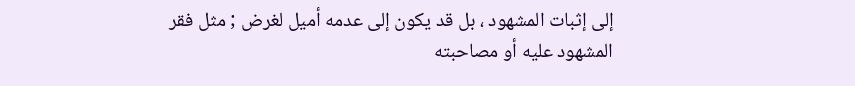إلى إثبات المشهود ، بل قد يكون إلى عدمه أميل لغرض ; مثل فقر المشهود عليه أو مصاحبته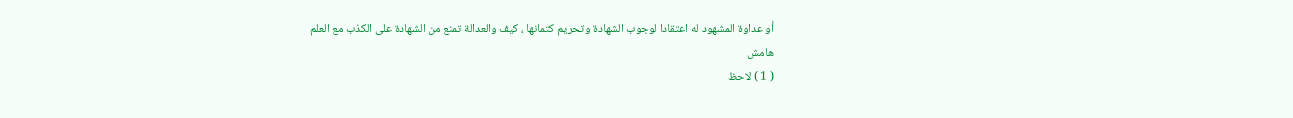أو عداوة المشهود له اعتقادا لوجوب الشهادة وتحريم كتمانها ، كيف والعدالة تمنع من الشهادة على الكذب مع العلم
هامش
( 1 ) لاحظ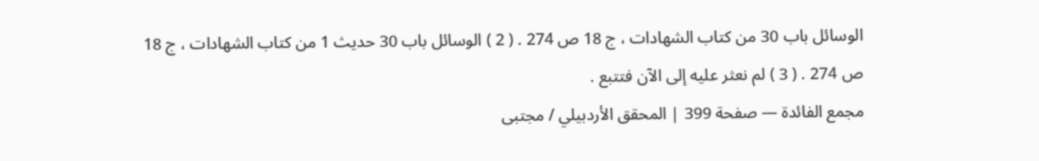الوسائل باب 30 من كتاب الشهادات ، ج 18 ص 274 . ( 2 ) الوسائل باب 30 حديث 1 من كتاب الشهادات ، ج 18 ص 274 . ( 3 ) لم نعثر عليه إلى الآن فتتبع .
مجمع الفائدة — صفحة 399 | المحقق الأردبيلي / مجتبى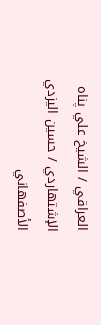العراقي / الشيخ علي پناه الإشتهاردي / حسين اليزدي الأصفهاني